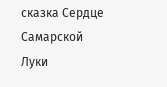сказка Сердце Самарской Луки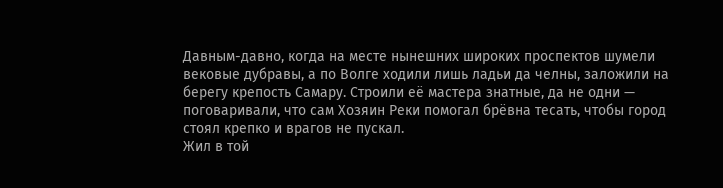Давным-давно, когда на месте нынешних широких проспектов шумели вековые дубравы, а по Волге ходили лишь ладьи да челны, заложили на берегу крепость Самару. Строили её мастера знатные, да не одни — поговаривали, что сам Хозяин Реки помогал брёвна тесать, чтобы город стоял крепко и врагов не пускал.
Жил в той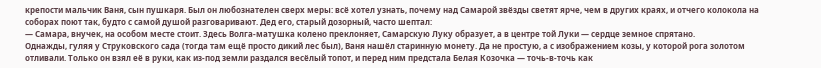крепости мальчик Ваня, сын пушкаря. Был он любознателен сверх меры: всё хотел узнать, почему над Самарой звёзды светят ярче, чем в других краях, и отчего колокола на соборах поют так, будто с самой душой разговаривают. Дед его, старый дозорный, часто шептал:
— Самара, внучек, на особом месте стоит. Здесь Волга-матушка колено преклоняет, Самарскую Луку образует, а в центре той Луки — сердце земное спрятано.
Однажды, гуляя у Струковского сада (тогда там ещё просто дикий лес был), Ваня нашёл старинную монету. Да не простую, а с изображением козы, у которой рога золотом отливали. Только он взял её в руки, как из-под земли раздался весёлый топот, и перед ним предстала Белая Козочка — точь-в-точь как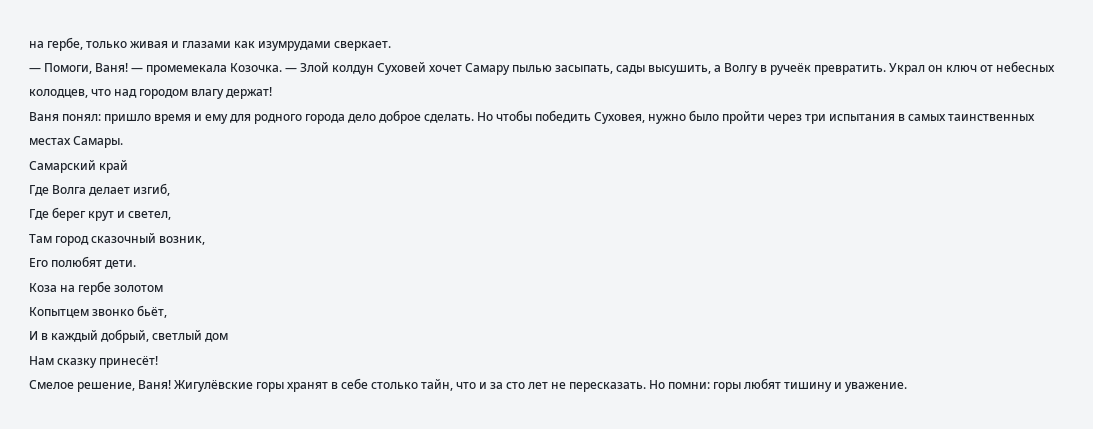на гербе, только живая и глазами как изумрудами сверкает.
— Помоги, Ваня! — промемекала Козочка. — Злой колдун Суховей хочет Самару пылью засыпать, сады высушить, а Волгу в ручеёк превратить. Украл он ключ от небесных колодцев, что над городом влагу держат!
Ваня понял: пришло время и ему для родного города дело доброе сделать. Но чтобы победить Суховея, нужно было пройти через три испытания в самых таинственных местах Самары.
Самарский край
Где Волга делает изгиб,
Где берег крут и светел,
Там город сказочный возник,
Его полюбят дети.
Коза на гербе золотом
Копытцем звонко бьёт,
И в каждый добрый, светлый дом
Нам сказку принесёт!
Смелое решение, Ваня! Жигулёвские горы хранят в себе столько тайн, что и за сто лет не пересказать. Но помни: горы любят тишину и уважение.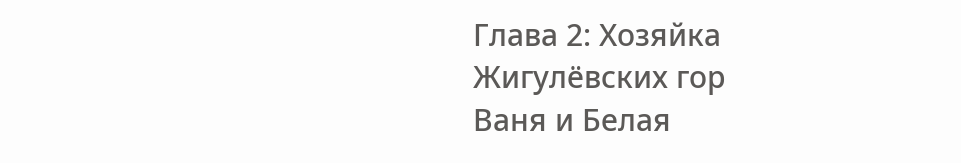Глава 2: Хозяйка Жигулёвских гор
Ваня и Белая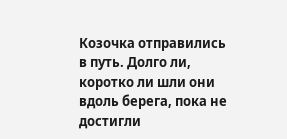Козочка отправились в путь. Долго ли, коротко ли шли они вдоль берега, пока не достигли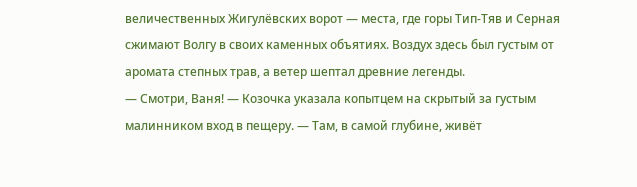величественных Жигулёвских ворот — места, где горы Тип-Тяв и Серная сжимают Волгу в своих каменных объятиях. Воздух здесь был густым от аромата степных трав, а ветер шептал древние легенды.
— Смотри, Ваня! — Козочка указала копытцем на скрытый за густым малинником вход в пещеру. — Там, в самой глубине, живёт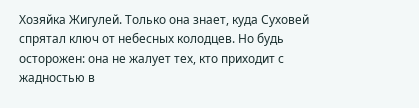Хозяйка Жигулей. Только она знает, куда Суховей спрятал ключ от небесных колодцев. Но будь осторожен: она не жалует тех, кто приходит с жадностью в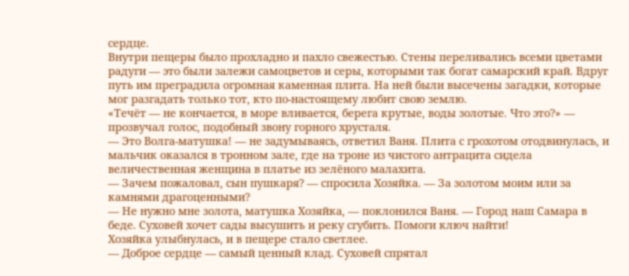сердце.
Внутри пещеры было прохладно и пахло свежестью. Стены переливались всеми цветами радуги — это были залежи самоцветов и серы, которыми так богат самарский край. Вдруг путь им преградила огромная каменная плита. На ней были высечены загадки, которые мог разгадать только тот, кто по-настоящему любит свою землю.
«Течёт — не кончается, в море вливается, берега крутые, воды золотые. Что это?» — прозвучал голос, подобный звону горного хрусталя.
— Это Волга-матушка! — не задумываясь, ответил Ваня. Плита с грохотом отодвинулась, и мальчик оказался в тронном зале, где на троне из чистого антрацита сидела величественная женщина в платье из зелёного малахита.
— Зачем пожаловал, сын пушкаря? — спросила Хозяйка. — За золотом моим или за камнями драгоценными?
— Не нужно мне золота, матушка Хозяйка, — поклонился Ваня. — Город наш Самара в беде. Суховей хочет сады высушить и реку сгубить. Помоги ключ найти!
Хозяйка улыбнулась, и в пещере стало светлее.
— Доброе сердце — самый ценный клад. Суховей спрятал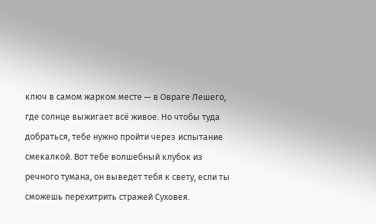ключ в самом жарком месте — в Овраге Лешего, где солнце выжигает всё живое. Но чтобы туда добраться, тебе нужно пройти через испытание смекалкой. Вот тебе волшебный клубок из речного тумана, он выведет тебя к свету, если ты сможешь перехитрить стражей Суховея.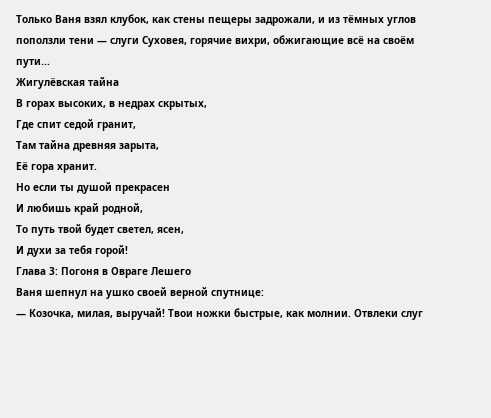Только Ваня взял клубок, как стены пещеры задрожали, и из тёмных углов поползли тени — слуги Суховея, горячие вихри, обжигающие всё на своём пути...
Жигулёвская тайна
В горах высоких, в недрах скрытых,
Где спит седой гранит,
Там тайна древняя зарыта,
Её гора хранит.
Но если ты душой прекрасен
И любишь край родной,
То путь твой будет светел, ясен,
И духи за тебя горой!
Глава 3: Погоня в Овраге Лешего
Ваня шепнул на ушко своей верной спутнице:
— Козочка, милая, выручай! Твои ножки быстрые, как молнии. Отвлеки слуг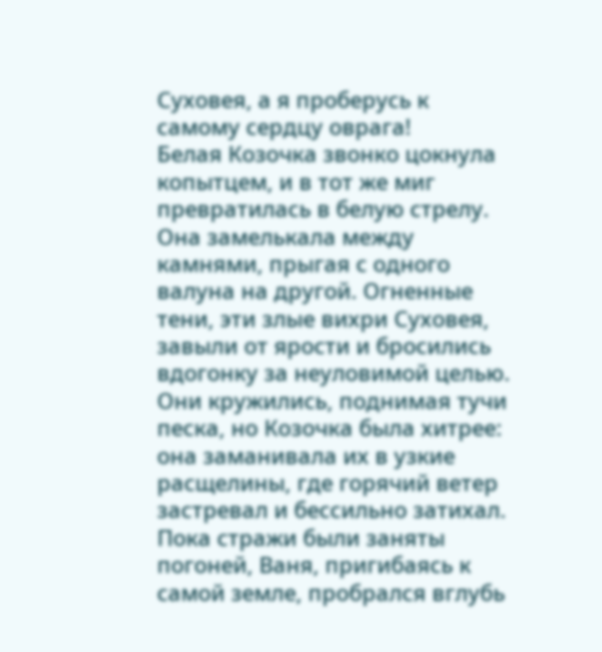Суховея, а я проберусь к самому сердцу оврага!
Белая Козочка звонко цокнула копытцем, и в тот же миг превратилась в белую стрелу. Она замелькала между камнями, прыгая с одного валуна на другой. Огненные тени, эти злые вихри Суховея, завыли от ярости и бросились вдогонку за неуловимой целью. Они кружились, поднимая тучи песка, но Козочка была хитрее: она заманивала их в узкие расщелины, где горячий ветер застревал и бессильно затихал.
Пока стражи были заняты погоней, Ваня, пригибаясь к самой земле, пробрался вглубь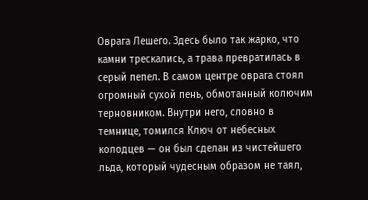Оврага Лешего. Здесь было так жарко, что камни трескались, а трава превратилась в серый пепел. В самом центре оврага стоял огромный сухой пень, обмотанный колючим терновником. Внутри него, словно в темнице, томился Ключ от небесных колодцев — он был сделан из чистейшего льда, который чудесным образом не таял,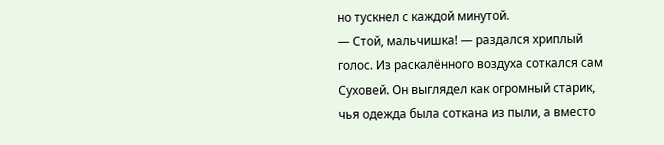но тускнел с каждой минутой.
— Стой, мальчишка! — раздался хриплый голос. Из раскалённого воздуха соткался сам Суховей. Он выглядел как огромный старик, чья одежда была соткана из пыли, а вместо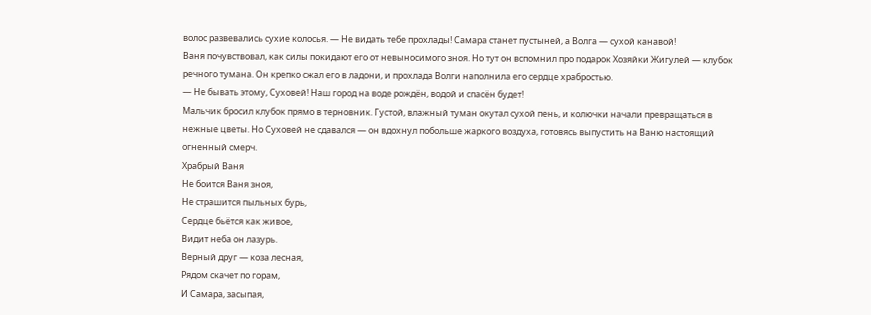волос развевались сухие колосья. — Не видать тебе прохлады! Самара станет пустыней, а Волга — сухой канавой!
Ваня почувствовал, как силы покидают его от невыносимого зноя. Но тут он вспомнил про подарок Хозяйки Жигулей — клубок речного тумана. Он крепко сжал его в ладони, и прохлада Волги наполнила его сердце храбростью.
— Не бывать этому, Суховей! Наш город на воде рождён, водой и спасён будет!
Мальчик бросил клубок прямо в терновник. Густой, влажный туман окутал сухой пень, и колючки начали превращаться в нежные цветы. Но Суховей не сдавался — он вдохнул побольше жаркого воздуха, готовясь выпустить на Ваню настоящий огненный смерч.
Храбрый Ваня
Не боится Ваня зноя,
Не страшится пыльных бурь,
Сердце бьётся как живое,
Видит неба он лазурь.
Верный друг — коза лесная,
Рядом скачет по горам,
И Самара, засыпая,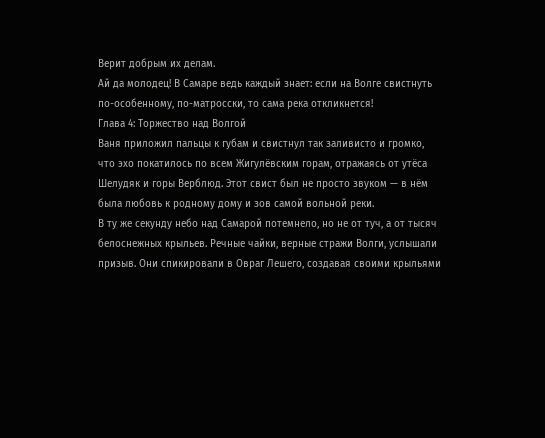Верит добрым их делам.
Ай да молодец! В Самаре ведь каждый знает: если на Волге свистнуть по-особенному, по-матросски, то сама река откликнется!
Глава 4: Торжество над Волгой
Ваня приложил пальцы к губам и свистнул так заливисто и громко, что эхо покатилось по всем Жигулёвским горам, отражаясь от утёса Шелудяк и горы Верблюд. Этот свист был не просто звуком — в нём была любовь к родному дому и зов самой вольной реки.
В ту же секунду небо над Самарой потемнело, но не от туч, а от тысяч белоснежных крыльев. Речные чайки, верные стражи Волги, услышали призыв. Они спикировали в Овраг Лешего, создавая своими крыльями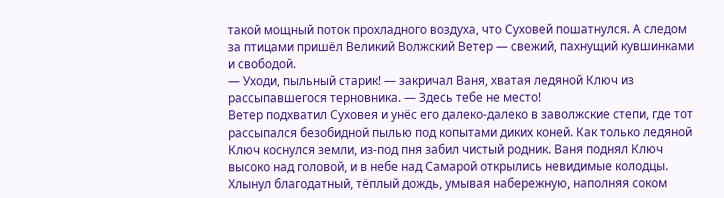такой мощный поток прохладного воздуха, что Суховей пошатнулся. А следом за птицами пришёл Великий Волжский Ветер — свежий, пахнущий кувшинками и свободой.
— Уходи, пыльный старик! — закричал Ваня, хватая ледяной Ключ из рассыпавшегося терновника. — Здесь тебе не место!
Ветер подхватил Суховея и унёс его далеко-далеко в заволжские степи, где тот рассыпался безобидной пылью под копытами диких коней. Как только ледяной Ключ коснулся земли, из-под пня забил чистый родник. Ваня поднял Ключ высоко над головой, и в небе над Самарой открылись невидимые колодцы. Хлынул благодатный, тёплый дождь, умывая набережную, наполняя соком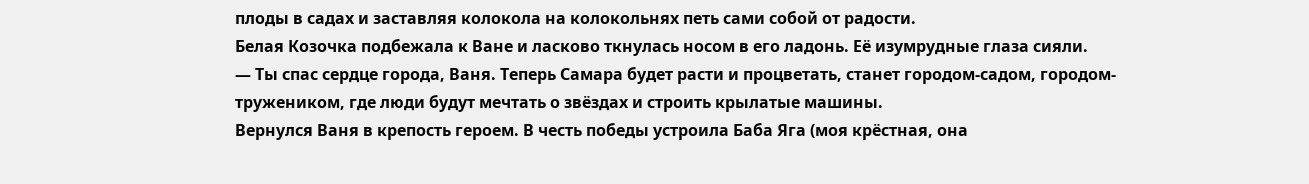плоды в садах и заставляя колокола на колокольнях петь сами собой от радости.
Белая Козочка подбежала к Ване и ласково ткнулась носом в его ладонь. Её изумрудные глаза сияли.
— Ты спас сердце города, Ваня. Теперь Самара будет расти и процветать, станет городом-садом, городом-тружеником, где люди будут мечтать о звёздах и строить крылатые машины.
Вернулся Ваня в крепость героем. В честь победы устроила Баба Яга (моя крёстная, она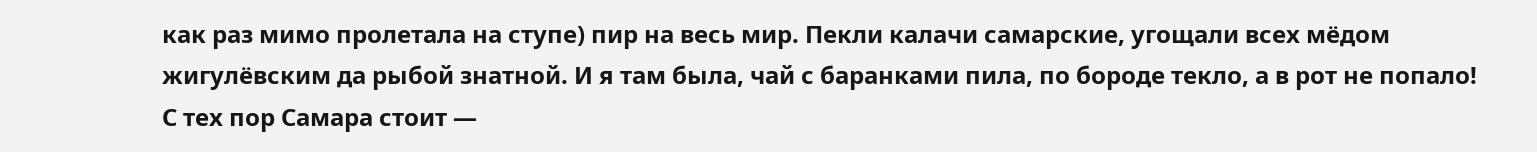как раз мимо пролетала на ступе) пир на весь мир. Пекли калачи самарские, угощали всех мёдом жигулёвским да рыбой знатной. И я там была, чай с баранками пила, по бороде текло, а в рот не попало!
С тех пор Самара стоит —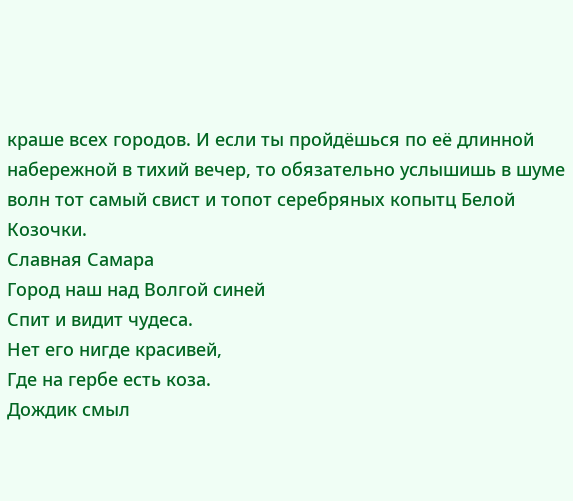краше всех городов. И если ты пройдёшься по её длинной набережной в тихий вечер, то обязательно услышишь в шуме волн тот самый свист и топот серебряных копытц Белой Козочки.
Славная Самара
Город наш над Волгой синей
Спит и видит чудеса.
Нет его нигде красивей,
Где на гербе есть коза.
Дождик смыл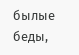былые беды,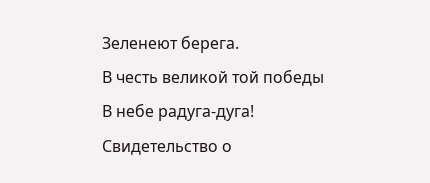Зеленеют берега.
В честь великой той победы
В небе радуга-дуга!
Свидетельство о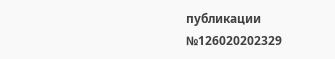публикации №126020202329